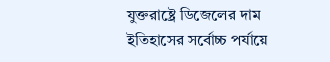যুক্তরাষ্ট্রে ডিজেলের দাম ইতিহাসের সর্বোচ্চ পর্যায়ে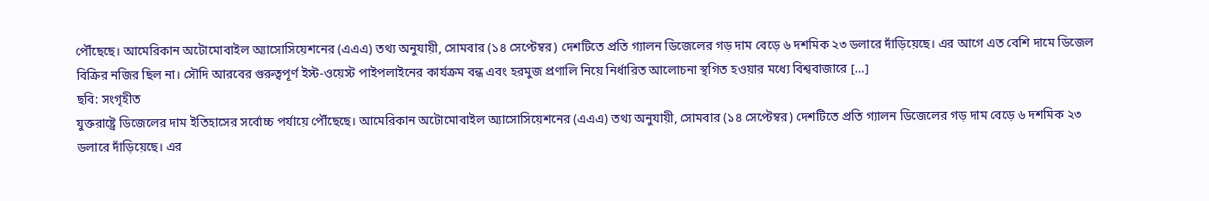পৌঁছেছে। আমেরিকান অটোমোবাইল অ্যাসোসিয়েশনের (এএএ) তথ্য অনুযায়ী, সোমবার (১৪ সেপ্টেম্বর) দেশটিতে প্রতি গ্যালন ডিজেলের গড় দাম বেড়ে ৬ দশমিক ২৩ ডলারে দাঁড়িয়েছে। এর আগে এত বেশি দামে ডিজেল বিক্রির নজির ছিল না। সৌদি আরবের গুরুত্বপূর্ণ ইস্ট-ওয়েস্ট পাইপলাইনের কার্যক্রম বন্ধ এবং হরমুজ প্রণালি নিয়ে নির্ধারিত আলোচনা স্থগিত হওয়ার মধ্যে বিশ্ববাজারে […]
ছবি: সংগৃহীত
যুক্তরাষ্ট্রে ডিজেলের দাম ইতিহাসের সর্বোচ্চ পর্যায়ে পৌঁছেছে। আমেরিকান অটোমোবাইল অ্যাসোসিয়েশনের (এএএ) তথ্য অনুযায়ী, সোমবার (১৪ সেপ্টেম্বর) দেশটিতে প্রতি গ্যালন ডিজেলের গড় দাম বেড়ে ৬ দশমিক ২৩ ডলারে দাঁড়িয়েছে। এর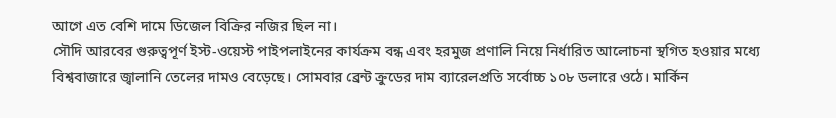আগে এত বেশি দামে ডিজেল বিক্রির নজির ছিল না।
সৌদি আরবের গুরুত্বপূর্ণ ইস্ট-ওয়েস্ট পাইপলাইনের কার্যক্রম বন্ধ এবং হরমুজ প্রণালি নিয়ে নির্ধারিত আলোচনা স্থগিত হওয়ার মধ্যে বিশ্ববাজারে জ্বালানি তেলের দামও বেড়েছে। সোমবার ব্রেন্ট ক্রুডের দাম ব্যারেলপ্রতি সর্বোচ্চ ১০৮ ডলারে ওঠে। মার্কিন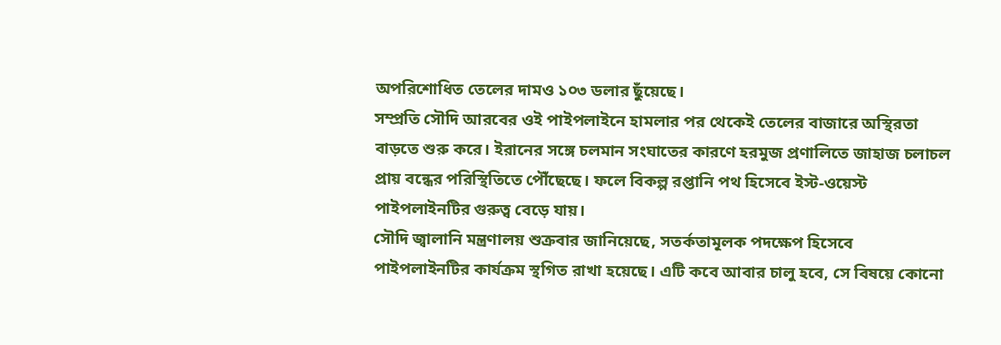অপরিশোধিত তেলের দামও ১০৩ ডলার ছুঁয়েছে।
সম্প্রতি সৌদি আরবের ওই পাইপলাইনে হামলার পর থেকেই তেলের বাজারে অস্থিরতা বাড়তে শুরু করে। ইরানের সঙ্গে চলমান সংঘাতের কারণে হরমুজ প্রণালিতে জাহাজ চলাচল প্রায় বন্ধের পরিস্থিতিতে পৌঁছেছে। ফলে বিকল্প রপ্তানি পথ হিসেবে ইস্ট-ওয়েস্ট পাইপলাইনটির গুরুত্ব বেড়ে যায়।
সৌদি জ্বালানি মন্ত্রণালয় শুক্রবার জানিয়েছে, সতর্কতামূলক পদক্ষেপ হিসেবে পাইপলাইনটির কার্যক্রম স্থগিত রাখা হয়েছে। এটি কবে আবার চালু হবে, সে বিষয়ে কোনো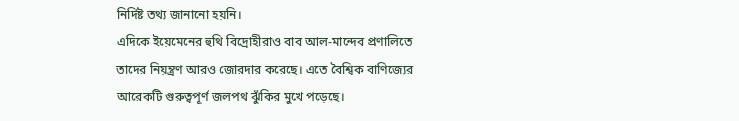নির্দিষ্ট তথ্য জানানো হয়নি।
এদিকে ইয়েমেনের হুথি বিদ্রোহীরাও বাব আল-মান্দেব প্রণালিতে তাদের নিয়ন্ত্রণ আরও জোরদার করেছে। এতে বৈশ্বিক বাণিজ্যের আরেকটি গুরুত্বপূর্ণ জলপথ ঝুঁকির মুখে পড়েছে।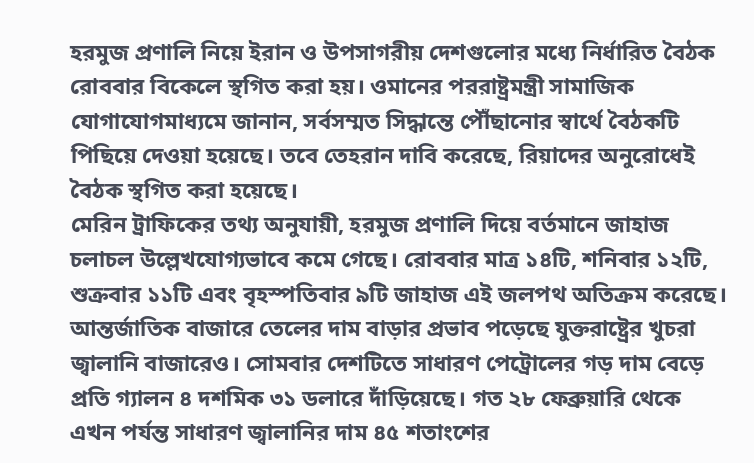হরমুজ প্রণালি নিয়ে ইরান ও উপসাগরীয় দেশগুলোর মধ্যে নির্ধারিত বৈঠক রোববার বিকেলে স্থগিত করা হয়। ওমানের পররাষ্ট্রমন্ত্রী সামাজিক যোগাযোগমাধ্যমে জানান, সর্বসম্মত সিদ্ধান্তে পৌঁছানোর স্বার্থে বৈঠকটি পিছিয়ে দেওয়া হয়েছে। তবে তেহরান দাবি করেছে, রিয়াদের অনুরোধেই বৈঠক স্থগিত করা হয়েছে।
মেরিন ট্রাফিকের তথ্য অনুযায়ী, হরমুজ প্রণালি দিয়ে বর্তমানে জাহাজ চলাচল উল্লেখযোগ্যভাবে কমে গেছে। রোববার মাত্র ১৪টি, শনিবার ১২টি, শুক্রবার ১১টি এবং বৃহস্পতিবার ৯টি জাহাজ এই জলপথ অতিক্রম করেছে।
আন্তর্জাতিক বাজারে তেলের দাম বাড়ার প্রভাব পড়েছে যুক্তরাষ্ট্রের খুচরা জ্বালানি বাজারেও। সোমবার দেশটিতে সাধারণ পেট্রোলের গড় দাম বেড়ে প্রতি গ্যালন ৪ দশমিক ৩১ ডলারে দাঁড়িয়েছে। গত ২৮ ফেব্রুয়ারি থেকে এখন পর্যন্ত সাধারণ জ্বালানির দাম ৪৫ শতাংশের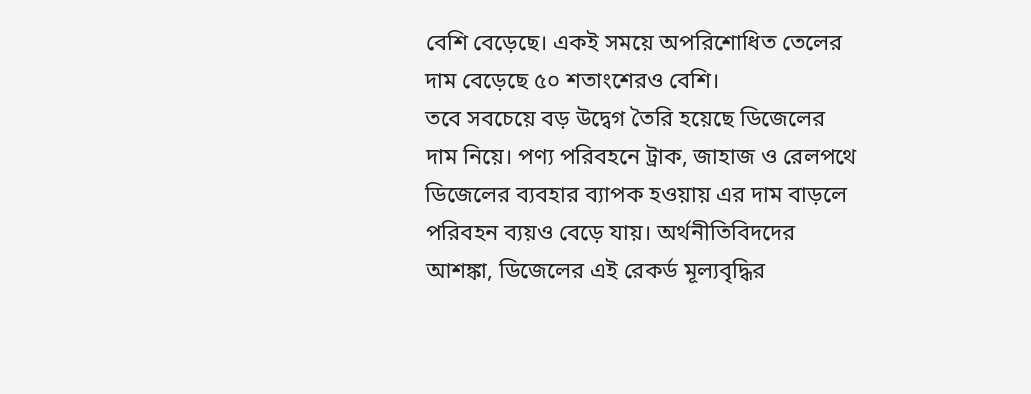বেশি বেড়েছে। একই সময়ে অপরিশোধিত তেলের দাম বেড়েছে ৫০ শতাংশেরও বেশি।
তবে সবচেয়ে বড় উদ্বেগ তৈরি হয়েছে ডিজেলের দাম নিয়ে। পণ্য পরিবহনে ট্রাক, জাহাজ ও রেলপথে ডিজেলের ব্যবহার ব্যাপক হওয়ায় এর দাম বাড়লে পরিবহন ব্যয়ও বেড়ে যায়। অর্থনীতিবিদদের আশঙ্কা, ডিজেলের এই রেকর্ড মূল্যবৃদ্ধির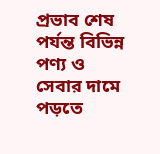প্রভাব শেষ পর্যন্ত বিভিন্ন পণ্য ও সেবার দামে পড়তে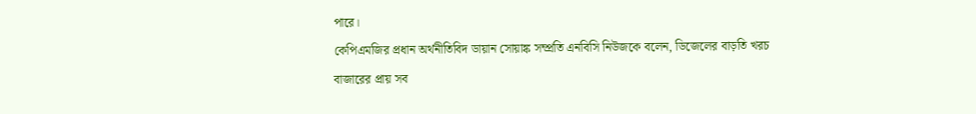পারে।
কেপিএমজির প্রধান অর্থনীতিবিদ ডায়ান সোয়াঙ্ক সম্প্রতি এনবিসি নিউজকে বলেন, ডিজেলের বাড়তি খরচ বাজারের প্রায় সব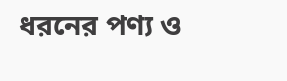ধরনের পণ্য ও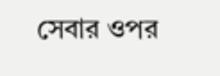সেবার ওপর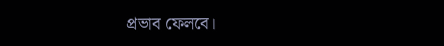প্রভাব ফেলবে।